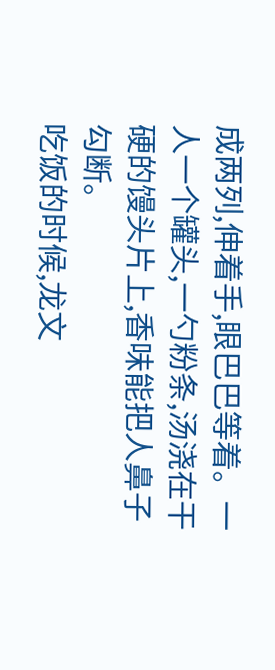成两列,伸着手,眼巴巴等着。一人一个罐头,一勺粉条,汤浇在干硬的馒头片上,香味能把人鼻子勾断。
吃饭的时候,龙文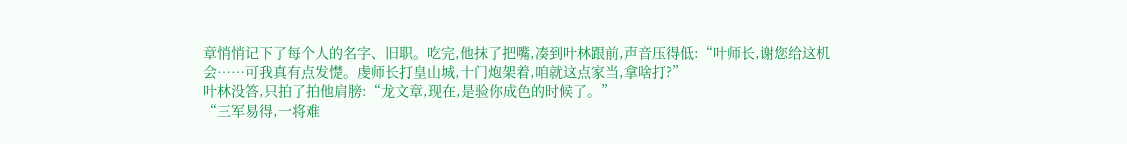章悄悄记下了每个人的名字、旧职。吃完,他抹了把嘴,凑到叶林跟前,声音压得低:“叶师长,谢您给这机会……可我真有点发憷。虔师长打皇山城,十门炮架着,咱就这点家当,拿啥打?”
叶林没答,只拍了拍他肩膀:“龙文章,现在,是验你成色的时候了。”
“三军易得,一将难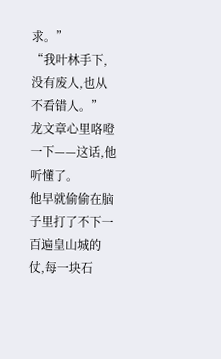求。”
“我叶林手下,没有废人,也从不看错人。”
龙文章心里咯噔一下——这话,他听懂了。
他早就偷偷在脑子里打了不下一百遍皇山城的仗,每一块石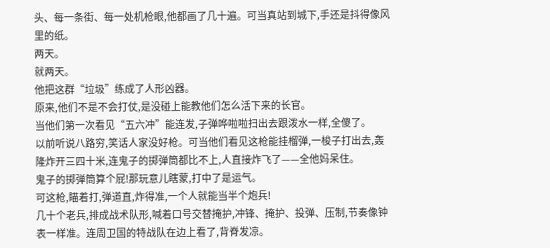头、每一条街、每一处机枪眼,他都画了几十遍。可当真站到城下,手还是抖得像风里的纸。
两天。
就两天。
他把这群“垃圾”练成了人形凶器。
原来,他们不是不会打仗,是没碰上能教他们怎么活下来的长官。
当他们第一次看见“五六冲”能连发,子弹哗啦啦扫出去跟泼水一样,全傻了。
以前听说八路穷,笑话人家没好枪。可当他们看见这枪能挂榴弹,一梭子打出去,轰隆炸开三四十米,连鬼子的掷弹筒都比不上,人直接炸飞了——全他妈呆住。
鬼子的掷弹筒算个屁!那玩意儿瞎蒙,打中了是运气。
可这枪,瞄着打,弹道直,炸得准,一个人就能当半个炮兵!
几十个老兵,排成战术队形,喊着口号交替掩护,冲锋、掩护、投弹、压制,节奏像钟表一样准。连周卫国的特战队在边上看了,背脊发凉。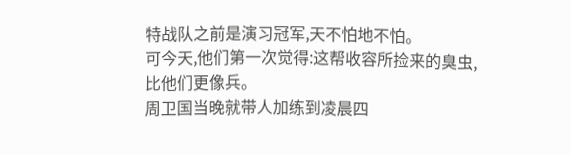特战队之前是演习冠军,天不怕地不怕。
可今天,他们第一次觉得:这帮收容所捡来的臭虫,比他们更像兵。
周卫国当晚就带人加练到凌晨四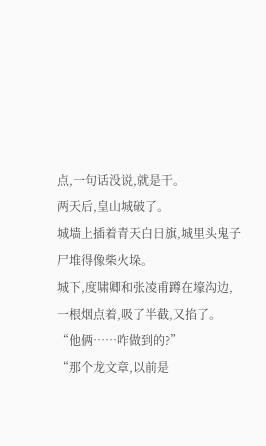点,一句话没说,就是干。
两天后,皇山城破了。
城墙上插着青天白日旗,城里头鬼子尸堆得像柴火垛。
城下,度啸卿和张凌甫蹲在壕沟边,一根烟点着,吸了半截,又掐了。
“他俩……咋做到的?”
“那个龙文章,以前是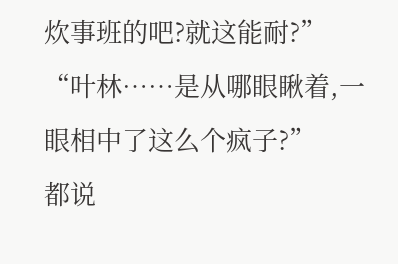炊事班的吧?就这能耐?”
“叶林……是从哪眼瞅着,一眼相中了这么个疯子?”
都说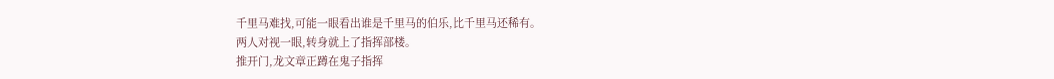千里马难找,可能一眼看出谁是千里马的伯乐,比千里马还稀有。
两人对视一眼,转身就上了指挥部楼。
推开门,龙文章正蹲在鬼子指挥